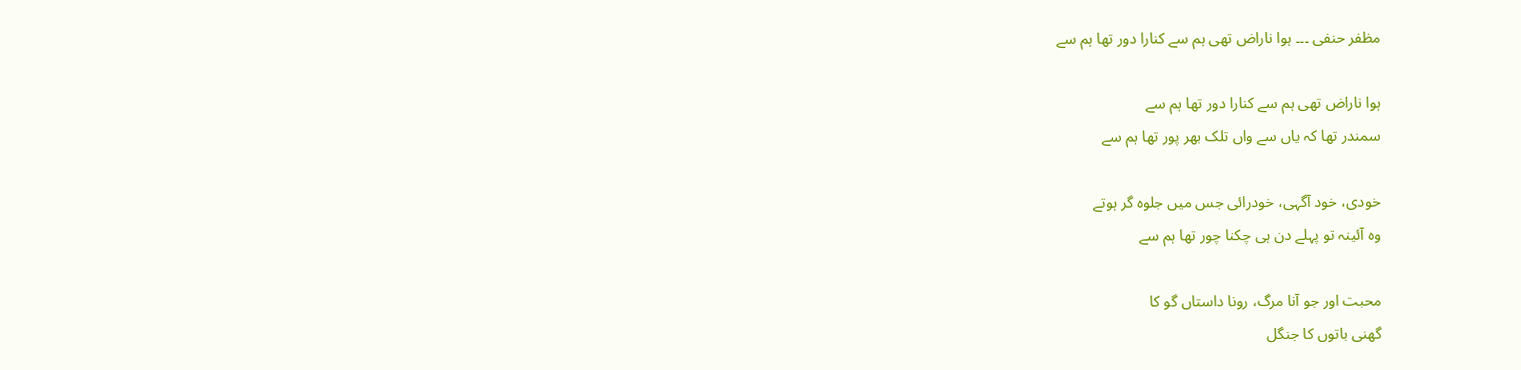مظفر حنفی ۔۔۔ ہوا ناراض تھی ہم سے کنارا دور تھا ہم سے

ہوا ناراض تھی ہم سے کنارا دور تھا ہم سے
سمندر تھا کہ یاں سے واں تلک بھر پور تھا ہم سے

خودی، خود آگہی، خودرائی جس میں جلوہ گر ہوتے
وہ آئینہ تو پہلے دن ہی چکنا چور تھا ہم سے

محبت اور جو آنا مرگ، رونا داستاں گو کا
گھنی باتوں کا جنگل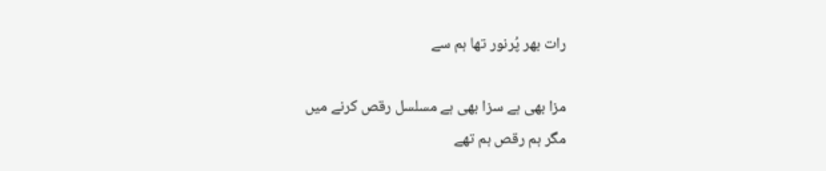رات بھر پُرنور تھا ہم سے

مزا بھی ہے سزا بھی ہے مسلسل رقص کرنے میں
مگر ہم رقص ہم تھے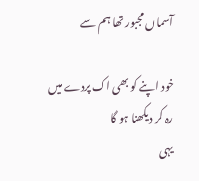آسماں مجبور تھا ہم سے

خود اپنے کو بھی اک پردے میں رہ کر دیکھنا ہو گا
یہی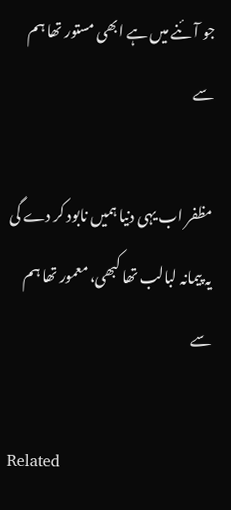جو آئنے میں ہے ابھی مستور تھا ہم سے

مظفر اب یہی دنیا ہمیں نابود کر دے گی
یہ پیمانہ لبالب تھا کبھی، معمور تھا ہم سے

Related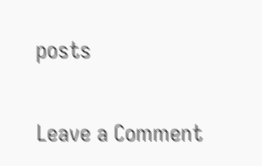posts

Leave a Comment